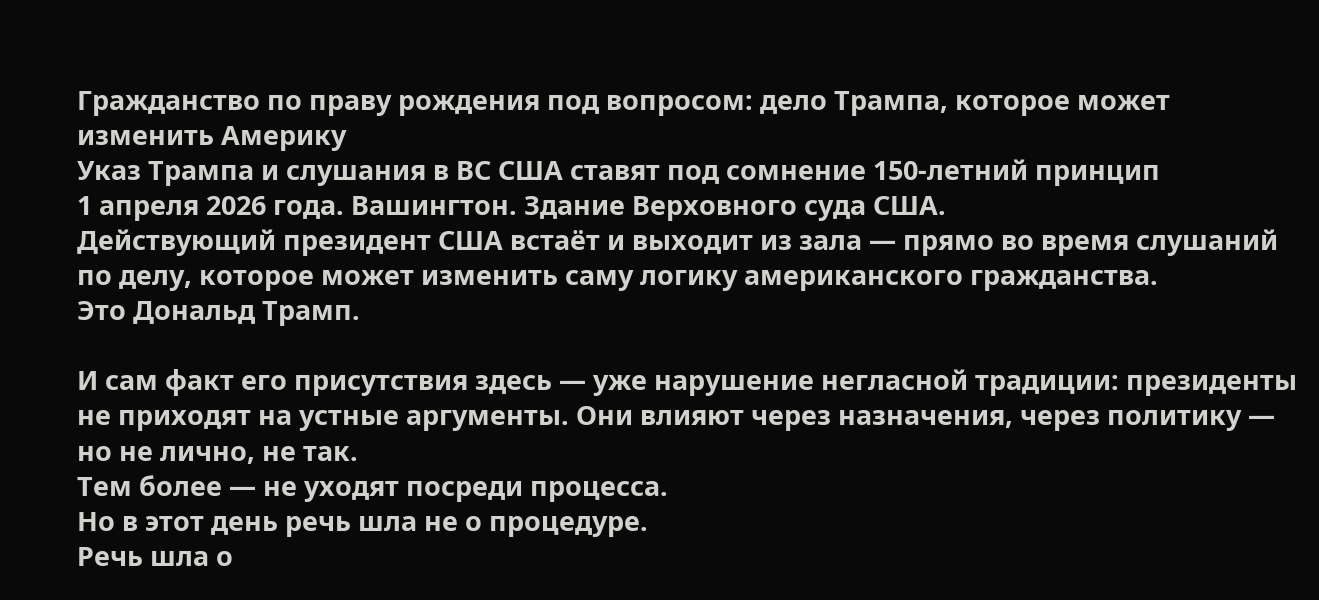Гражданство по праву рождения под вопросом: дело Трампа, которое может изменить Америку
Указ Трампа и слушания в ВС США ставят под сомнение 150-летний принцип
1 апреля 2026 года. Вашингтон. Здание Верховного суда США.
Действующий президент США встаёт и выходит из зала — прямо во время слушаний по делу, которое может изменить саму логику американского гражданства.
Это Дональд Трамп.

И сам факт его присутствия здесь — уже нарушение негласной традиции: президенты не приходят на устные аргументы. Они влияют через назначения, через политику — но не лично, не так.
Тем более — не уходят посреди процесса.
Но в этот день речь шла не о процедуре.
Речь шла о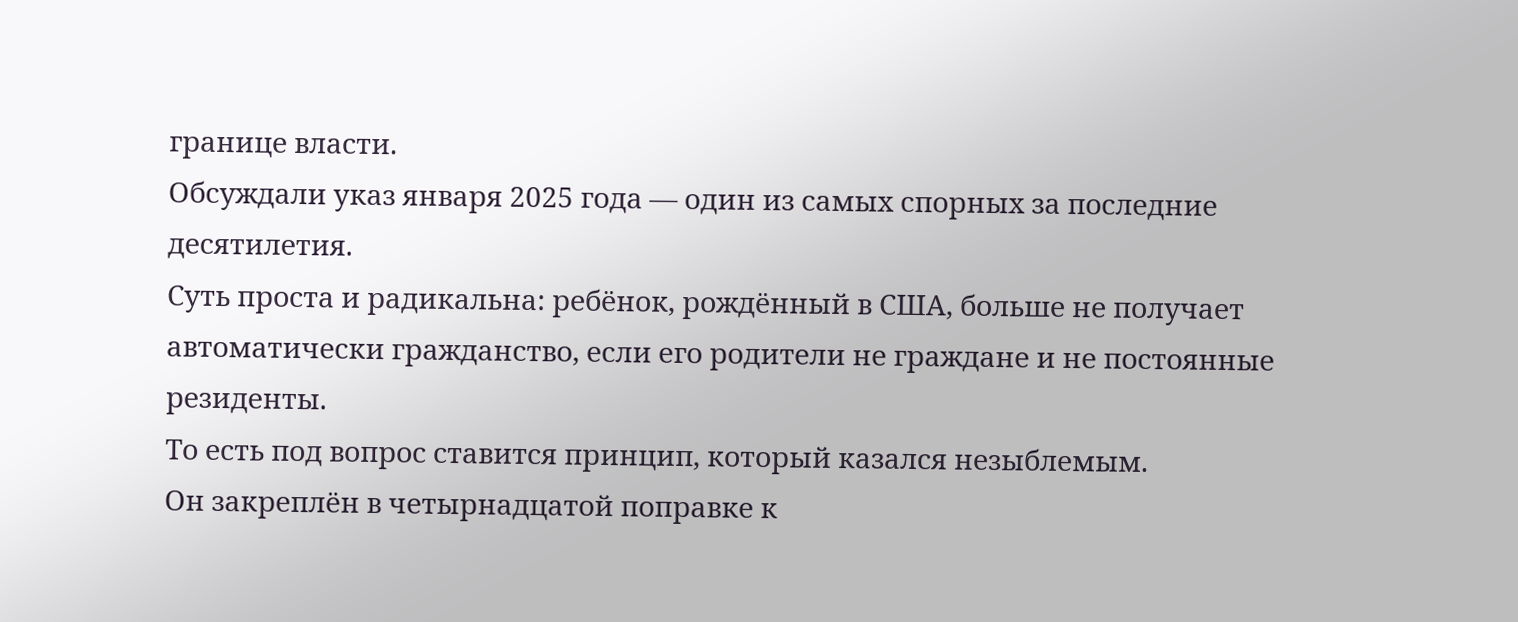границе власти.
Обсуждали указ января 2025 года — один из самых спорных за последние десятилетия.
Суть проста и радикальна: ребёнок, рождённый в США, больше не получает автоматически гражданство, если его родители не граждане и не постоянные резиденты.
То есть под вопрос ставится принцип, который казался незыблемым.
Он закреплён в четырнадцатой поправке к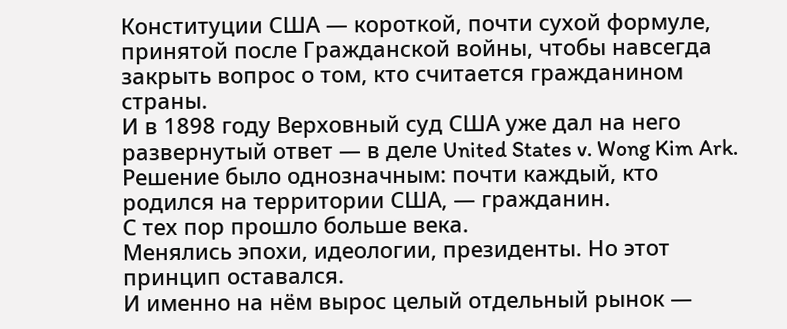Конституции США — короткой, почти сухой формуле, принятой после Гражданской войны, чтобы навсегда закрыть вопрос о том, кто считается гражданином страны.
И в 1898 году Верховный суд США уже дал на него развернутый ответ — в деле United States v. Wong Kim Ark.
Решение было однозначным: почти каждый, кто родился на территории США, — гражданин.
С тех пор прошло больше века.
Менялись эпохи, идеологии, президенты. Но этот принцип оставался.
И именно на нём вырос целый отдельный рынок —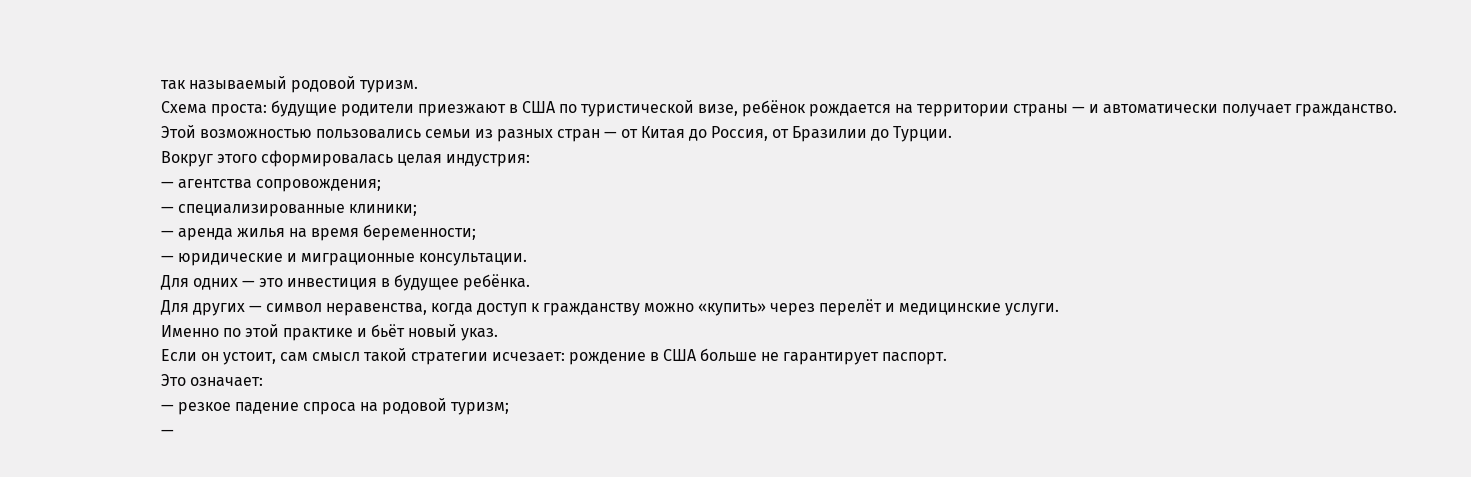так называемый родовой туризм.
Схема проста: будущие родители приезжают в США по туристической визе, ребёнок рождается на территории страны — и автоматически получает гражданство.
Этой возможностью пользовались семьи из разных стран — от Китая до Россия, от Бразилии до Турции.
Вокруг этого сформировалась целая индустрия:
— агентства сопровождения;
— специализированные клиники;
— аренда жилья на время беременности;
— юридические и миграционные консультации.
Для одних — это инвестиция в будущее ребёнка.
Для других — символ неравенства, когда доступ к гражданству можно «купить» через перелёт и медицинские услуги.
Именно по этой практике и бьёт новый указ.
Если он устоит, сам смысл такой стратегии исчезает: рождение в США больше не гарантирует паспорт.
Это означает:
— резкое падение спроса на родовой туризм;
—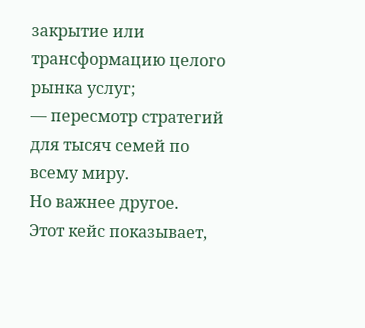закрытие или трансформацию целого рынка услуг;
— пересмотр стратегий для тысяч семей по всему миру.
Но важнее другое.
Этот кейс показывает,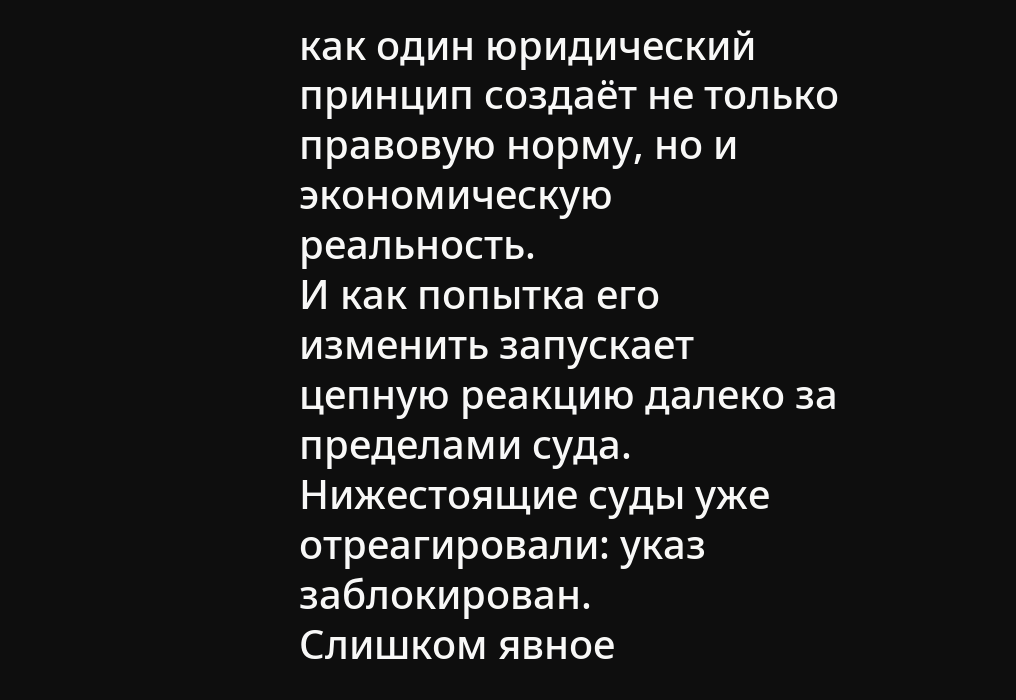как один юридический принцип создаёт не только правовую норму, но и экономическую реальность.
И как попытка его изменить запускает цепную реакцию далеко за пределами суда.
Нижестоящие суды уже отреагировали: указ заблокирован.
Слишком явное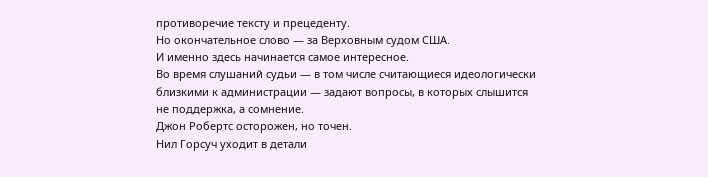противоречие тексту и прецеденту.
Но окончательное слово — за Верховным судом США.
И именно здесь начинается самое интересное.
Во время слушаний судьи — в том числе считающиеся идеологически близкими к администрации — задают вопросы, в которых слышится не поддержка, а сомнение.
Джон Робертс осторожен, но точен.
Нил Горсуч уходит в детали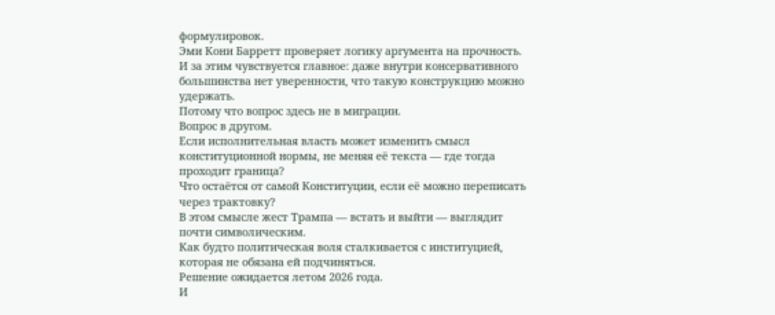формулировок.
Эми Кони Барретт проверяет логику аргумента на прочность.
И за этим чувствуется главное: даже внутри консервативного большинства нет уверенности, что такую конструкцию можно удержать.
Потому что вопрос здесь не в миграции.
Вопрос в другом.
Если исполнительная власть может изменить смысл конституционной нормы, не меняя её текста — где тогда проходит граница?
Что остаётся от самой Конституции, если её можно переписать через трактовку?
В этом смысле жест Трампа — встать и выйти — выглядит почти символическим.
Как будто политическая воля сталкивается с институцией, которая не обязана ей подчиняться.
Решение ожидается летом 2026 года.
И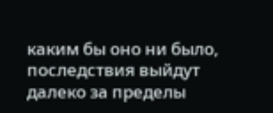каким бы оно ни было, последствия выйдут далеко за пределы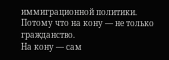иммиграционной политики.
Потому что на кону — не только гражданство.
На кону — сам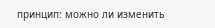принцип: можно ли изменить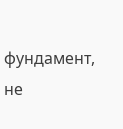фундамент, не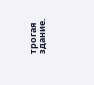трогая здание.